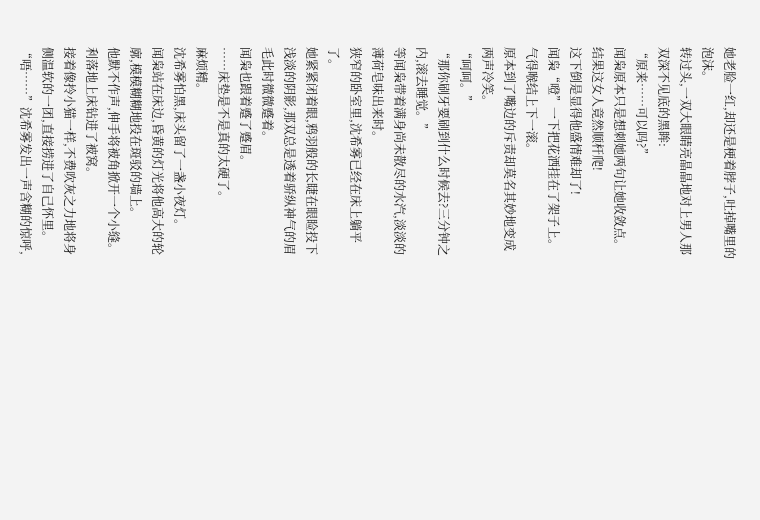她老脸一红,却还是梗着脖子,吐掉嘴里的泡沫。
转过头,一双大眼睛亮晶晶地对上男人那双深不见底的黑眸:
“原来……可以吗?”
闻枭原本只是想刺她两句让她收敛点。
结果这女人竟然顺杆爬!
这下倒是显得他盛情难却了!
闻枭“噔”一下把花洒挂在了架子上。
气得喉结上下一滚。
原本到了嘴边的斥责却莫名其妙地变成两声冷笑。
“呵呵。”
“那你刷牙要刷到什么时候去?三分钟之内,滚去睡觉。”
等闻枭带着满身尚未散尽的水汽,淡淡的薄荷皂味出来时。
狭窄的卧室里,沈希雾已经在床上躺平了。
她紧紧闭着眼,鸦羽般的长睫在眼睑投下浅淡的阴影,那双总是透着骄纵神气的眉毛此时微微蹙着。
闻枭也跟着蹙了蹙眉。
……床垫是不是真的太硬了。
麻烦精。
沈希雾怕黑,床头留了一盏小夜灯。
闻枭站在床边,昏黄的灯光将他高大的轮廓,模模糊糊地投在斑驳的墙上。
他默不作声,伸手将被角掀开一个小缝。
利落地上床钻进了被窝。
接着像拎小猫一样,不费吹灰之力地将身侧温软的一团,直接捞进了自己怀里。
“唔……”沈希雾发出一声含糊的惊呼,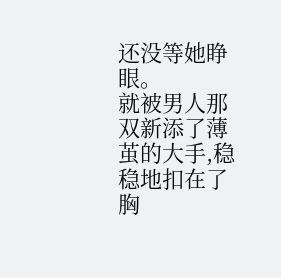还没等她睁眼。
就被男人那双新添了薄茧的大手,稳稳地扣在了胸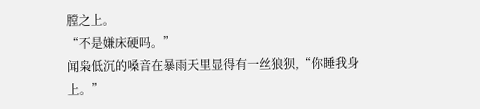膛之上。
“不是嫌床硬吗。”
闻枭低沉的嗓音在暴雨天里显得有一丝狼狈,“你睡我身上。”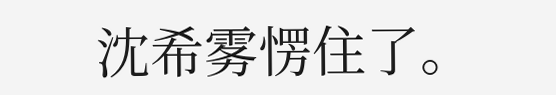沈希雾愣住了。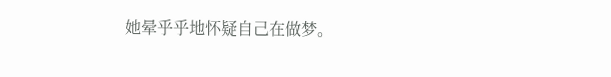她晕乎乎地怀疑自己在做梦。